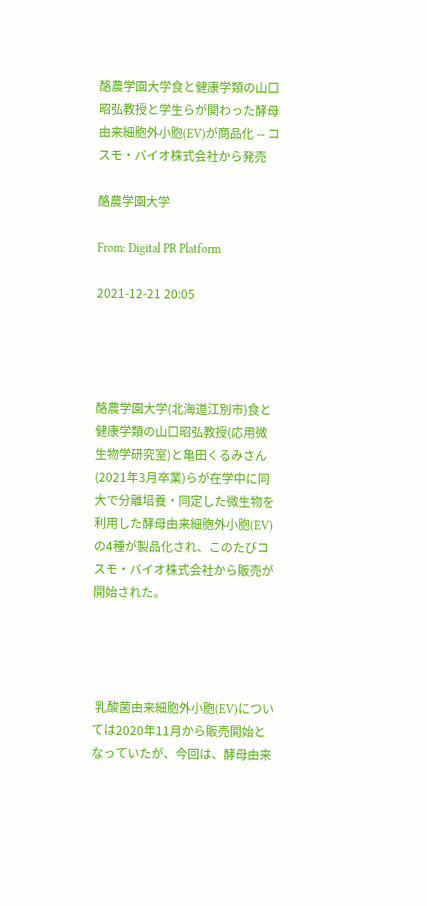酪農学園大学食と健康学類の山口昭弘教授と学生らが関わった酵母由来細胞外小胞(EV)が商品化 -- コスモ・バイオ株式会社から発売

酪農学園大学

From: Digital PR Platform

2021-12-21 20:05




酪農学園大学(北海道江別市)食と健康学類の山口昭弘教授(応用微生物学研究室)と亀田くるみさん(2021年3月卒業)らが在学中に同大で分離培養・同定した微生物を利用した酵母由来細胞外小胞(EV)の4種が製品化され、このたびコスモ・バイオ株式会社から販売が開始された。




 乳酸菌由来細胞外小胞(EV)については2020年11月から販売開始となっていたが、今回は、酵母由来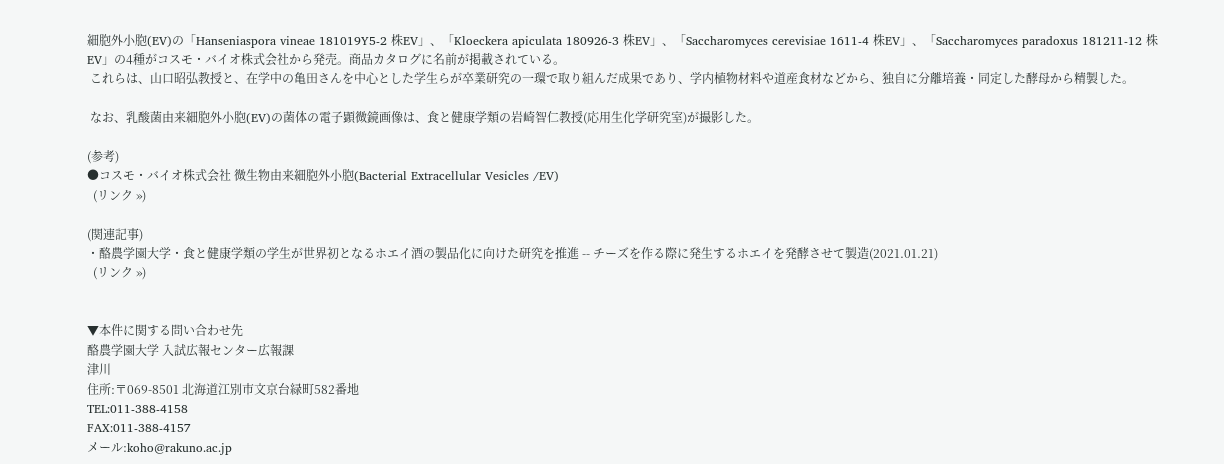細胞外小胞(EV)の「Hanseniaspora vineae 181019Y5-2 株EV」、「Kloeckera apiculata 180926-3 株EV」、「Saccharomyces cerevisiae 1611-4 株EV」、「Saccharomyces paradoxus 181211-12 株EV」の4種がコスモ・バイオ株式会社から発売。商品カタログに名前が掲載されている。
 これらは、山口昭弘教授と、在学中の亀田さんを中心とした学生らが卒業研究の一環で取り組んだ成果であり、学内植物材料や道産食材などから、独自に分離培養・同定した酵母から精製した。

 なお、乳酸菌由来細胞外小胞(EV)の菌体の電子顕微鏡画像は、食と健康学類の岩崎智仁教授(応用生化学研究室)が撮影した。

(参考)
●コスモ・バイオ株式会社 微生物由来細胞外小胞(Bacterial Extracellular Vesicles /EV)
  (リンク »)

(関連記事)
・酪農学園大学・食と健康学類の学生が世界初となるホエイ酒の製品化に向けた研究を推進 -- チーズを作る際に発生するホエイを発酵させて製造(2021.01.21)
  (リンク »)


▼本件に関する問い合わせ先
酪農学園大学 入試広報センター広報課
津川
住所:〒069-8501 北海道江別市文京台緑町582番地
TEL:011-388-4158
FAX:011-388-4157
メール:koho@rakuno.ac.jp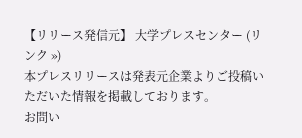【リリース発信元】 大学プレスセンター (リンク »)
本プレスリリースは発表元企業よりご投稿いただいた情報を掲載しております。
お問い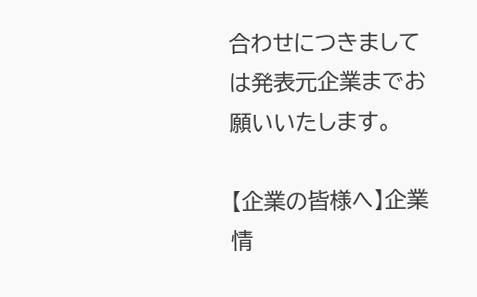合わせにつきましては発表元企業までお願いいたします。

【企業の皆様へ】企業情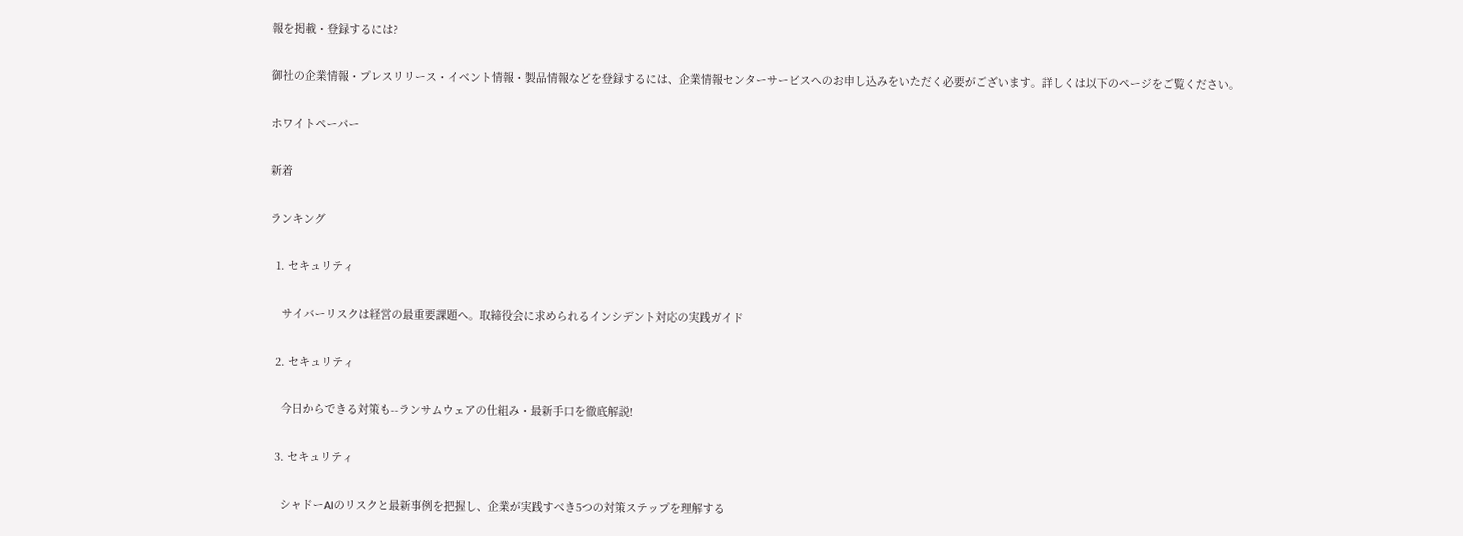報を掲載・登録するには?

御社の企業情報・プレスリリース・イベント情報・製品情報などを登録するには、企業情報センターサービスへのお申し込みをいただく必要がございます。詳しくは以下のページをご覧ください。

ホワイトペーパー

新着

ランキング

  1. セキュリティ

    サイバーリスクは経営の最重要課題へ。取締役会に求められるインシデント対応の実践ガイド

  2. セキュリティ

    今日からできる対策も--ランサムウェアの仕組み・最新手口を徹底解説!

  3. セキュリティ

    シャドーAIのリスクと最新事例を把握し、企業が実践すべき5つの対策ステップを理解する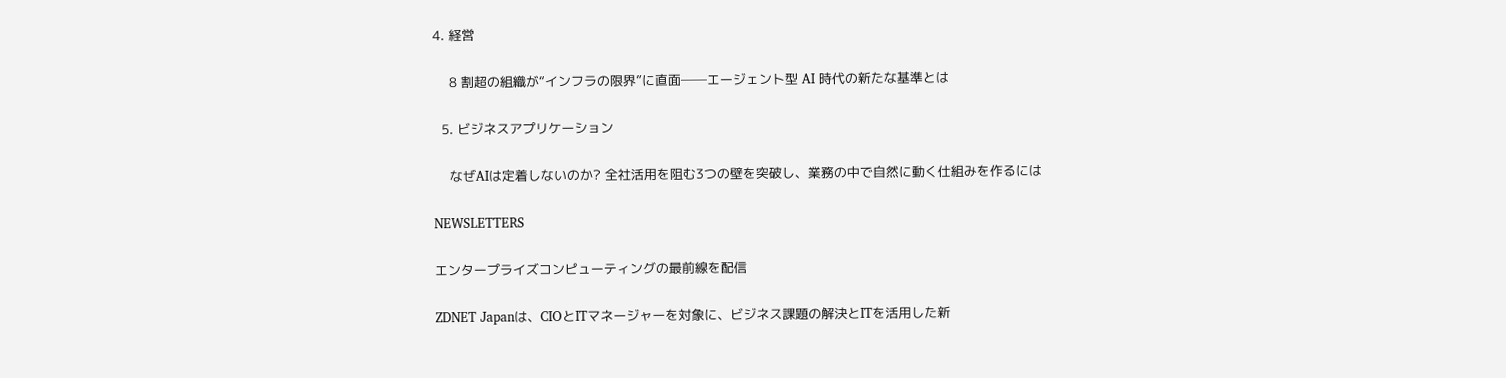4. 経営

    8 割超の組織が“インフラの限界”に直面──エージェント型 AI 時代の新たな基準とは

  5. ビジネスアプリケーション

    なぜAIは定着しないのか? 全社活用を阻む3つの壁を突破し、業務の中で自然に動く仕組みを作るには

NEWSLETTERS

エンタープライズコンピューティングの最前線を配信

ZDNET Japanは、CIOとITマネージャーを対象に、ビジネス課題の解決とITを活用した新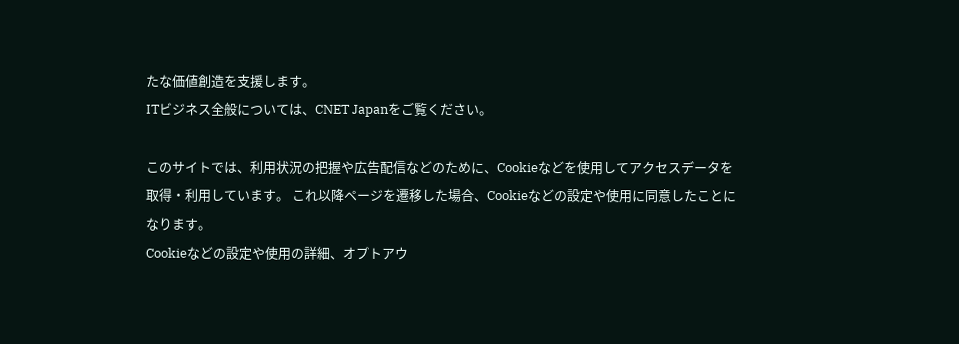たな価値創造を支援します。
ITビジネス全般については、CNET Japanをご覧ください。

このサイトでは、利用状況の把握や広告配信などのために、Cookieなどを使用してアクセスデータを取得・利用しています。 これ以降ページを遷移した場合、Cookieなどの設定や使用に同意したことになります。
Cookieなどの設定や使用の詳細、オプトアウ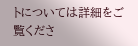トについては詳細をご覧くださ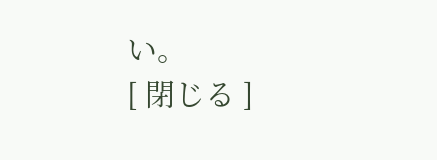い。
[ 閉じる ]